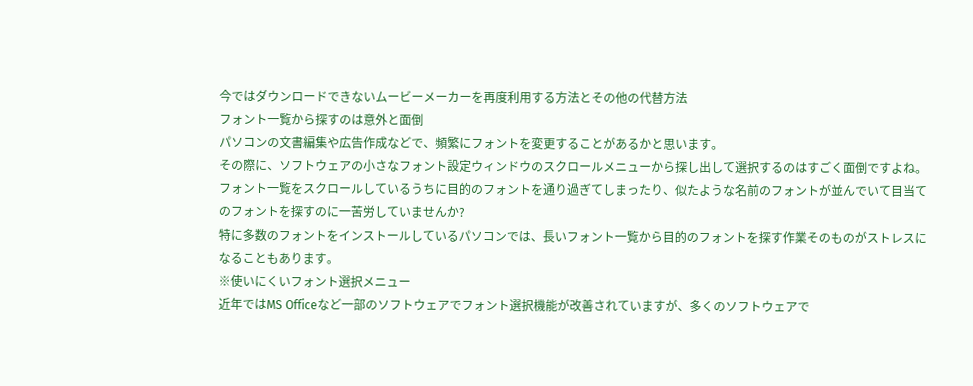今ではダウンロードできないムービーメーカーを再度利用する方法とその他の代替方法
フォント一覧から探すのは意外と面倒
パソコンの文書編集や広告作成などで、頻繁にフォントを変更することがあるかと思います。
その際に、ソフトウェアの小さなフォント設定ウィンドウのスクロールメニューから探し出して選択するのはすごく面倒ですよね。
フォント一覧をスクロールしているうちに目的のフォントを通り過ぎてしまったり、似たような名前のフォントが並んでいて目当てのフォントを探すのに一苦労していませんか?
特に多数のフォントをインストールしているパソコンでは、長いフォント一覧から目的のフォントを探す作業そのものがストレスになることもあります。
※使いにくいフォント選択メニュー
近年ではMS Officeなど一部のソフトウェアでフォント選択機能が改善されていますが、多くのソフトウェアで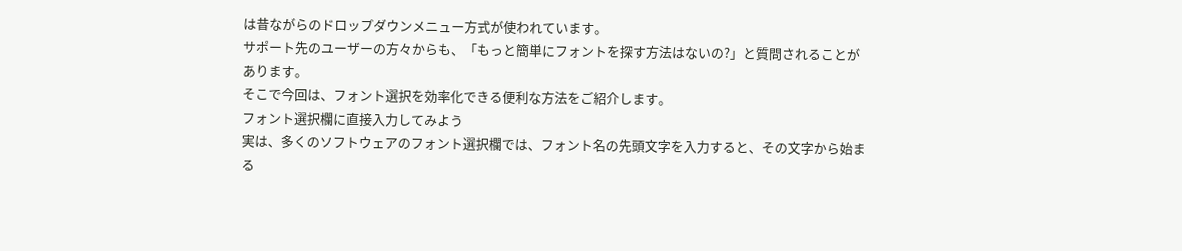は昔ながらのドロップダウンメニュー方式が使われています。
サポート先のユーザーの方々からも、「もっと簡単にフォントを探す方法はないの?」と質問されることがあります。
そこで今回は、フォント選択を効率化できる便利な方法をご紹介します。
フォント選択欄に直接入力してみよう
実は、多くのソフトウェアのフォント選択欄では、フォント名の先頭文字を入力すると、その文字から始まる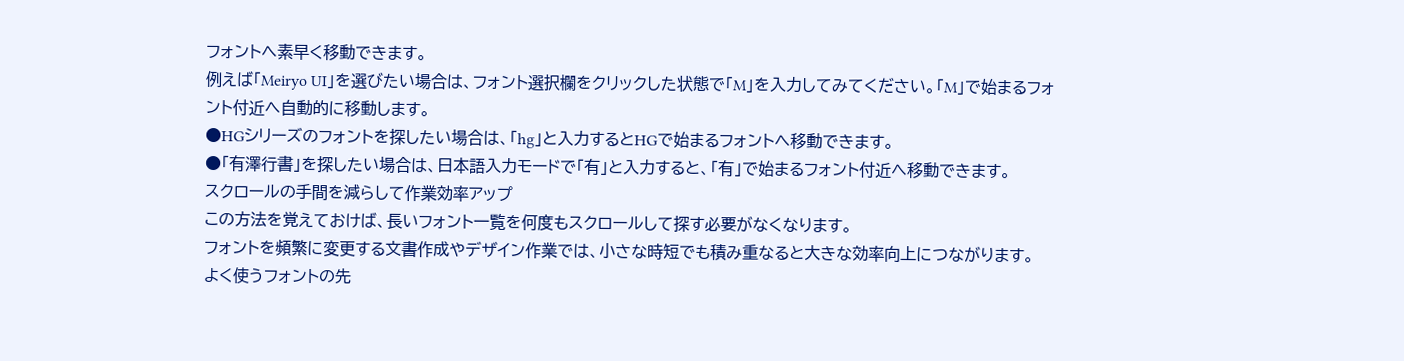フォントへ素早く移動できます。
例えば「Meiryo UI」を選びたい場合は、フォント選択欄をクリックした状態で「M」を入力してみてください。「M」で始まるフォント付近へ自動的に移動します。
●HGシリーズのフォントを探したい場合は、「hg」と入力するとHGで始まるフォントへ移動できます。
●「有澤行書」を探したい場合は、日本語入力モードで「有」と入力すると、「有」で始まるフォント付近へ移動できます。
スクロールの手間を減らして作業効率アップ
この方法を覚えておけば、長いフォント一覧を何度もスクロールして探す必要がなくなります。
フォントを頻繁に変更する文書作成やデザイン作業では、小さな時短でも積み重なると大きな効率向上につながります。
よく使うフォントの先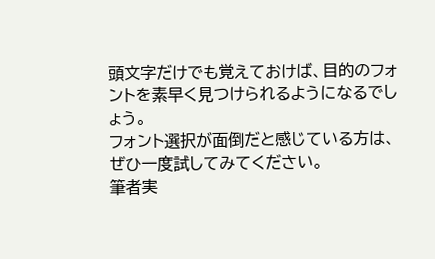頭文字だけでも覚えておけば、目的のフォントを素早く見つけられるようになるでしょう。
フォント選択が面倒だと感じている方は、ぜひ一度試してみてください。
筆者実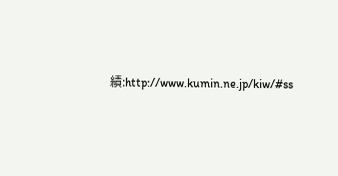績:http://www.kumin.ne.jp/kiw/#ss